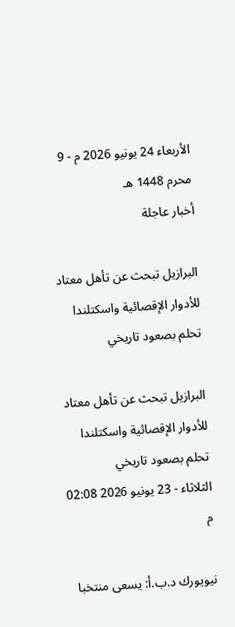الأربعاء 24 يونيو 2026 م - 9 محرم 1448 هـ
أخبار عاجلة

البرازيل تبحث عن تأهل معتاد للأدوار الإقصائية واسكتلندا تحلم بصعود تاريخي

البرازيل تبحث عن تأهل معتاد للأدوار الإقصائية واسكتلندا تحلم بصعود تاريخي
الثلاثاء - 23 يونيو 2026 02:08 م

نيويورك د.ب.أ: يسعى منتخبا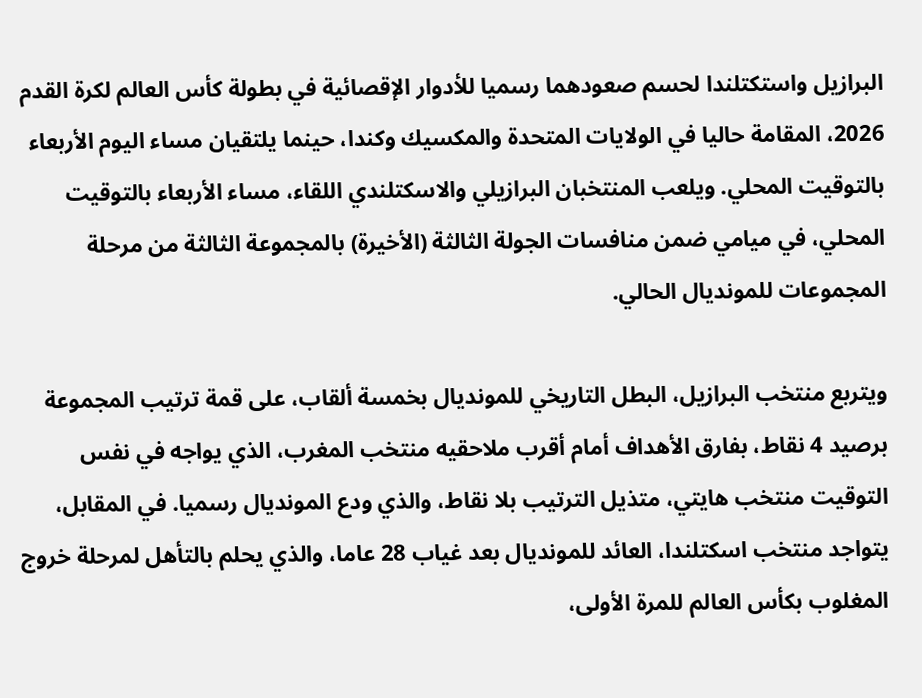البرازيل واستكتلندا لحسم صعودهما رسميا للأدوار الإقصائية في بطولة كأس العالم لكرة القدم 2026، المقامة حاليا في الولايات المتحدة والمكسيك وكندا، حينما يلتقيان مساء اليوم الأربعاء بالتوقيت المحلي. ويلعب المنتخبان البرازيلي والاسكتلندي اللقاء، مساء الأربعاء بالتوقيت المحلي، في ميامي ضمن منافسات الجولة الثالثة (الأخيرة) بالمجموعة الثالثة من مرحلة المجموعات للمونديال الحالي.

ويتربع منتخب البرازيل، البطل التاريخي للمونديال بخمسة ألقاب، على قمة ترتيب المجموعة برصيد 4 نقاط، بفارق الأهداف أمام أقرب ملاحقيه منتخب المغرب، الذي يواجه في نفس التوقيت منتخب هايتي، متذيل الترتيب بلا نقاط، والذي ودع المونديال رسميا. في المقابل، يتواجد منتخب اسكتلندا، العائد للمونديال بعد غياب 28 عاما، والذي يحلم بالتأهل لمرحلة خروج المغلوب بكأس العالم للمرة الأولى،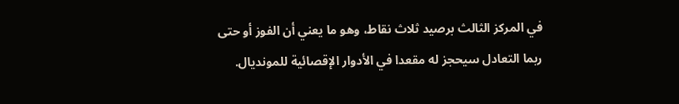في المركز الثالث برصيد ثلاث نقاط، وهو ما يعني أن الفوز أو حتى ربما التعادل سيحجز له مقعدا في الأدوار الإقصائية للمونديال.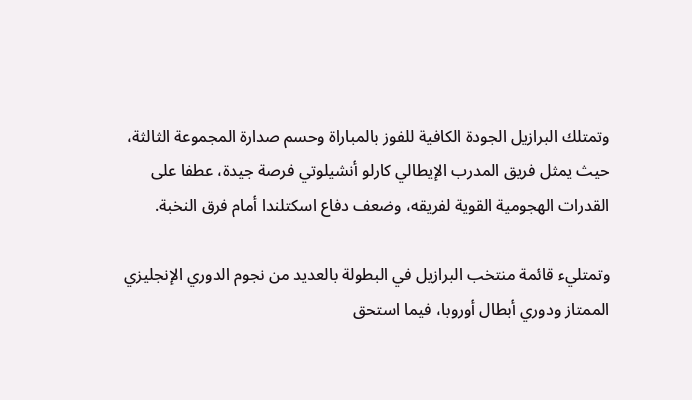وتمتلك البرازيل الجودة الكافية للفوز بالمباراة وحسم صدارة المجموعة الثالثة، حيث يمثل فريق المدرب الإيطالي كارلو أنشيلوتي فرصة جيدة، عطفا على القدرات الهجومية القوية لفريقه، وضعف دفاع اسكتلندا أمام فرق النخبة.

وتمتليء قائمة منتخب البرازيل في البطولة بالعديد من نجوم الدوري الإنجليزي الممتاز ودوري أبطال أوروبا، فيما استحق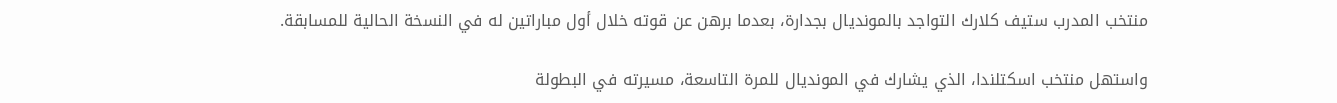منتخب المدرب ستيف كلارك التواجد بالمونديال بجدارة، بعدما برهن عن قوته خلال أول مباراتين له في النسخة الحالية للمسابقة.

واستهل منتخب اسكتلندا، الذي يشارك في المونديال للمرة التاسعة، مسيرته في البطولة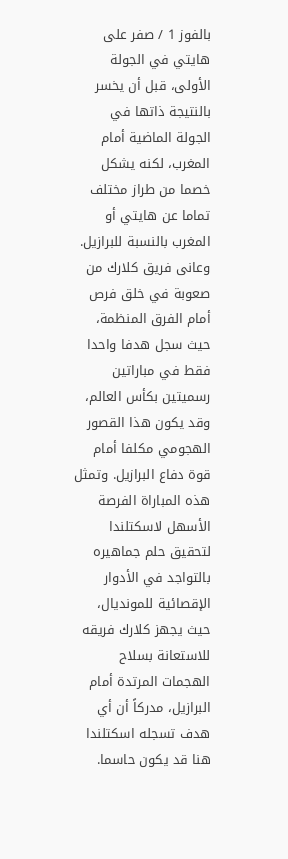بالفوز 1 / صفر على هايتي في الجولة الأولى، قبل أن يخسر بالنتيجة ذاتها في الجولة الماضية أمام المغرب، لكنه يشكل خصما من طراز مختلف تماما عن هايتي أو المغرب بالنسبة للبرازيل. وعانى فريق كلارك من صعوبة في خلق فرص أمام الفرق المنظمة، حيث سجل هدفا واحدا فقط في مباراتين رسميتين بكأس العالم، وقد يكون هذا القصور الهجومي مكلفا أمام قوة دفاع البرازيل. وتمثل هذه المباراة الفرصة الأسهل لاسكتلندا لتحقيق حلم جماهيره بالتواجد في الأدوار الإقصائية للمونديال، حيث يجهز كلارك فريقه للاستعانة بسلاح الهجمات المرتدة أمام البرازيل، مدركاً أن أي هدف تسجله اسكتلندا هنا قد يكون حاسما.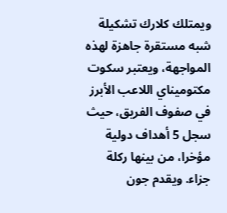ويمتلك كلارك تشكيلة شبه مستقرة جاهزة لهذه المواجهة، ويعتبر سكوت مكتوميناي اللاعب الأبرز في صفوف الفريق، حيث سجل 5 أهداف دولية مؤخرا، من بينها ركلة جزاء. ويقدم جون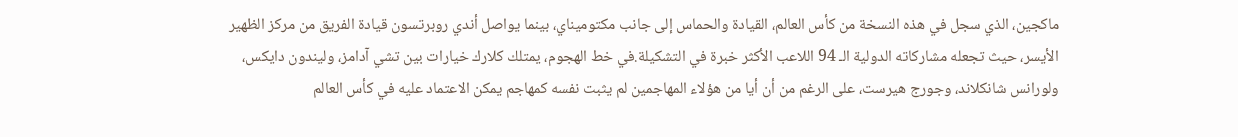ماكجين، الذي سجل في هذه النسخة من كأس العالم، القيادة والحماس إلى جانب مكتوميناي، بينما يواصل أندي روبرتسون قيادة الفريق من مركز الظهير الأيسر، حيث تجعله مشاركاته الدولية الـ 94 اللاعب الأكثر خبرة في التشكيلة.في خط الهجوم، يمتلك كلارك خيارات بين تشي آدامز، وليندون دايكس، ولورانس شانكلاند، وجورج هيرست، على الرغم من أن أيا من هؤلاء المهاجمين لم يثبت نفسه كمهاجم يمكن الاعتماد عليه في كأس العالم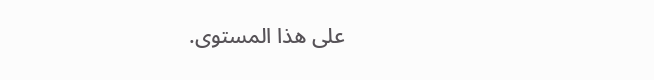على هذا المستوى.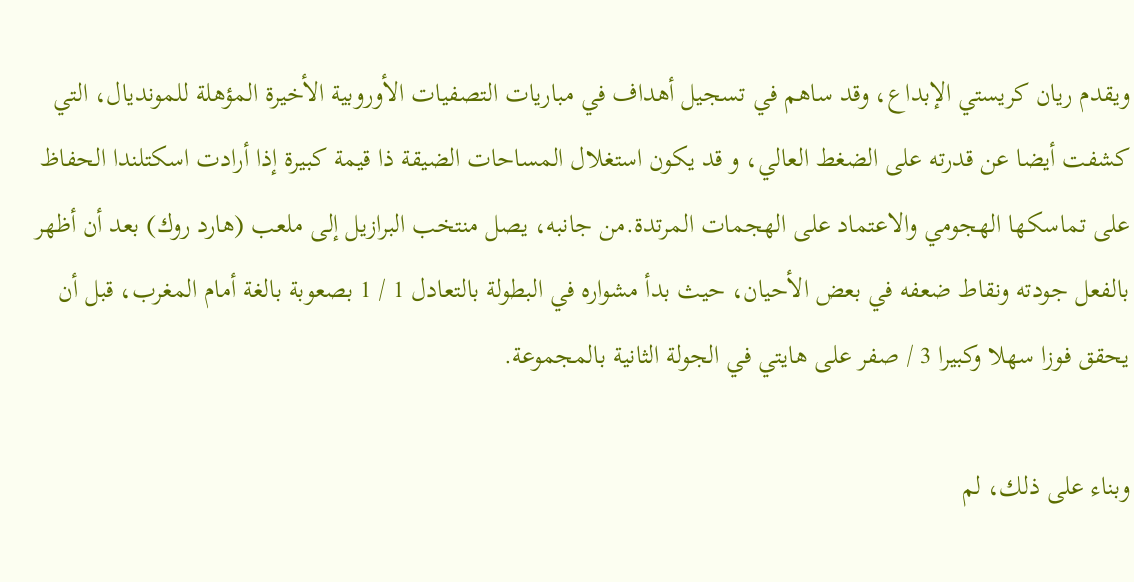ويقدم ريان كريستي الإبداع، وقد ساهم في تسجيل أهداف في مباريات التصفيات الأوروبية الأخيرة المؤهلة للمونديال، التي كشفت أيضا عن قدرته على الضغط العالي، و قد يكون استغلال المساحات الضيقة ذا قيمة كبيرة إذا أرادت اسكتلندا الحفاظ على تماسكها الهجومي والاعتماد على الهجمات المرتدة.من جانبه، يصل منتخب البرازيل إلى ملعب (هارد روك) بعد أن أظهر بالفعل جودته ونقاط ضعفه في بعض الأحيان، حيث بدأ مشواره في البطولة بالتعادل 1 / 1 بصعوبة بالغة أمام المغرب، قبل أن يحقق فوزا سهلا وكبيرا 3 / صفر على هايتي في الجولة الثانية بالمجموعة.

وبناء على ذلك، لم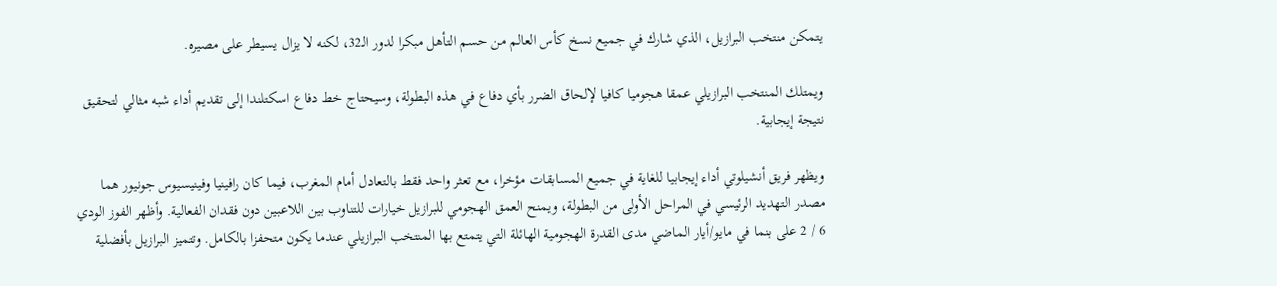يتمكن منتخب البرازيل، الذي شارك في جميع نسخ كأس العالم من حسم التأهل مبكرا لدور الـ32، لكنه لا يزال يسيطر على مصيره.

ويمتلك المنتخب البرازيلي عمقا هجوميا كافيا لإلحاق الضرر بأي دفاع في هذه البطولة، وسيحتاج خط دفاع اسكتلندا إلى تقديم أداء شبه مثالي لتحقيق نتيجة إيجابية.

ويظهر فريق أنشيلوتي أداء إيجابيا للغاية في جميع المسابقات مؤخرا، مع تعثر واحد فقط بالتعادل أمام المغرب، فيما كان رافينيا وفينيسيوس جونيور هما مصدر التهديد الرئيسي في المراحل الأولى من البطولة، ويمنح العمق الهجومي للبرازيل خيارات للتناوب بين اللاعبين دون فقدان الفعالية. وأظهر الفوز الودي 6 / 2 على بنما في مايو/أيار الماضي مدى القدرة الهجومية الهائلة التي يتمتع بها المنتخب البرازيلي عندما يكون متحفزا بالكامل. وتتميز البرازيل بأفضلية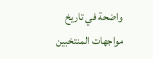واضحة في تاريخ مواجهات المنتخبين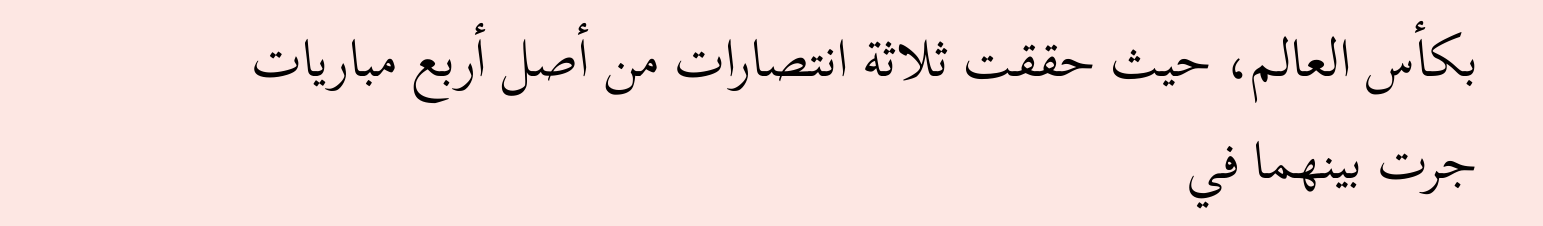بكأس العالم، حيث حققت ثلاثة انتصارات من أصل أربع مباريات جرت بينهما في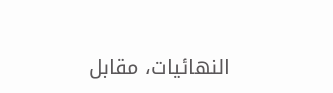النهائيات، مقابل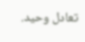تعادل وحيد.